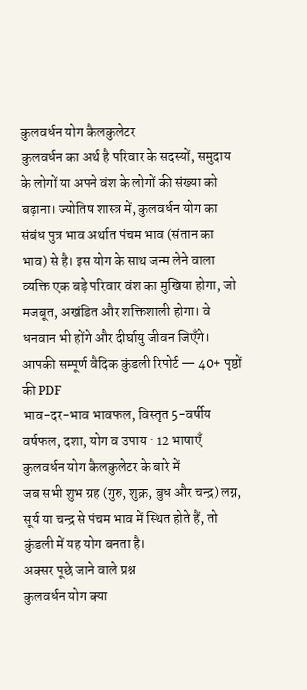कुलवर्धन योग कैलकुलेटर
कुलवर्धन का अर्थ है परिवार के सदस्यों, समुदाय के लोगों या अपने वंश के लोगों की संख्या को बढ़ाना। ज्योतिष शास्त्र में, कुलवर्धन योग का संबंध पुत्र भाव अर्थात पंचम भाव (संतान का भाव) से है। इस योग के साथ जन्म लेने वाला व्यक्ति एक बड़े परिवार वंश का मुखिया होगा, जो मजबूत, अखंडित और शक्तिशाली होगा। वे धनवान भी होंगे और दीर्घायु जीवन जिएँगे।
आपकी सम्पूर्ण वैदिक कुंडली रिपोर्ट — 40+ पृष्ठों की PDF
भाव-दर-भाव भावफल, विस्तृत 5-वर्षीय वर्षफल, दशा, योग व उपाय · 12 भाषाएँ
कुलवर्धन योग कैलकुलेटर के बारे में
जब सभी शुभ ग्रह (गुरु, शुक्र, बुध और चन्द्र) लग्न, सूर्य या चन्द्र से पंचम भाव में स्थित होते हैं, तो कुंडली में यह योग बनता है।
अक्सर पूछे जाने वाले प्रश्न
कुलवर्धन योग क्या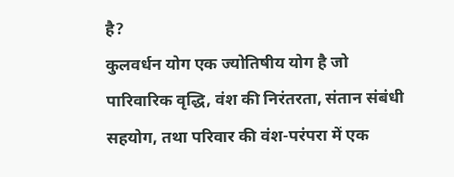है?
कुलवर्धन योग एक ज्योतिषीय योग है जो पारिवारिक वृद्धि, वंश की निरंतरता, संतान संबंधी सहयोग, तथा परिवार की वंश-परंपरा में एक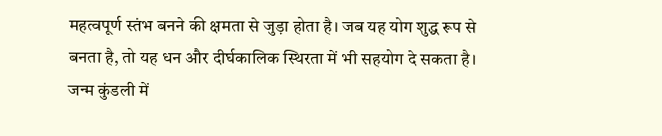महत्वपूर्ण स्तंभ बनने की क्षमता से जुड़ा होता है। जब यह योग शुद्ध रूप से बनता है, तो यह धन और दीर्घकालिक स्थिरता में भी सहयोग दे सकता है।
जन्म कुंडली में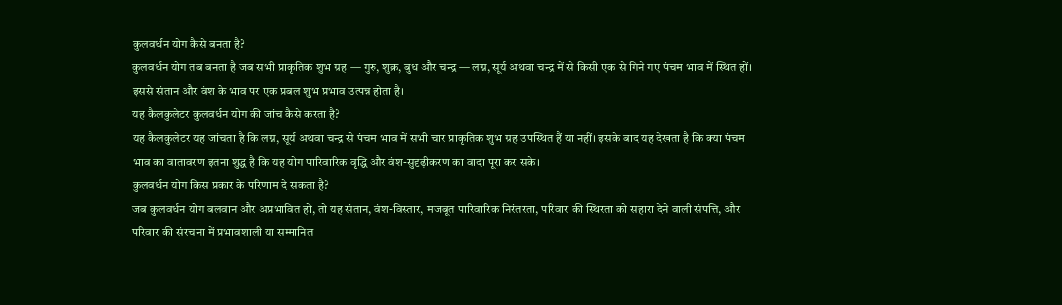कुलवर्धन योग कैसे बनता है?
कुलवर्धन योग तब बनता है जब सभी प्राकृतिक शुभ ग्रह — गुरु, शुक्र, बुध और चन्द्र — लग्न, सूर्य अथवा चन्द्र में से किसी एक से गिने गए पंचम भाव में स्थित हों। इससे संतान और वंश के भाव पर एक प्रबल शुभ प्रभाव उत्पन्न होता है।
यह कैलकुलेटर कुलवर्धन योग की जांच कैसे करता है?
यह कैलकुलेटर यह जांचता है कि लग्न, सूर्य अथवा चन्द्र से पंचम भाव में सभी चार प्राकृतिक शुभ ग्रह उपस्थित हैं या नहीं। इसके बाद यह देखता है कि क्या पंचम भाव का वातावरण इतना शुद्ध है कि यह योग पारिवारिक वृद्धि और वंश-सुदृढ़ीकरण का वादा पूरा कर सके।
कुलवर्धन योग किस प्रकार के परिणाम दे सकता है?
जब कुलवर्धन योग बलवान और अप्रभावित हो, तो यह संतान, वंश-विस्तार, मजबूत पारिवारिक निरंतरता, परिवार की स्थिरता को सहारा देने वाली संपत्ति, और परिवार की संरचना में प्रभावशाली या सम्मानित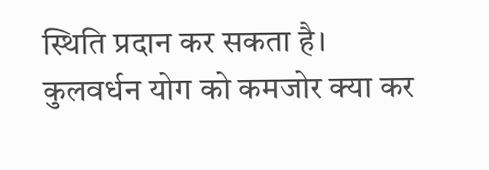स्थिति प्रदान कर सकता है।
कुलवर्धन योग को कमजोर क्या कर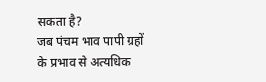सकता है?
जब पंचम भाव पापी ग्रहों के प्रभाव से अत्यधिक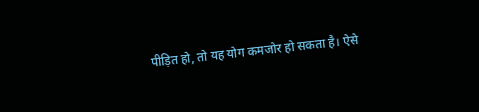पीड़ित हो, तो यह योग कमजोर हो सकता है। ऐसे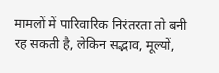मामलों में पारिवारिक निरंतरता तो बनी रह सकती है, लेकिन सद्भाव, मूल्यों,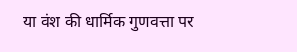या वंश की धार्मिक गुणवत्ता पर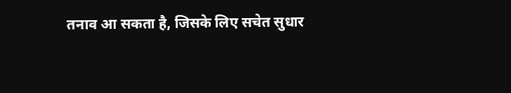तनाव आ सकता है, जिसके लिए सचेत सुधार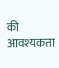की आवश्यकता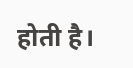होती है।